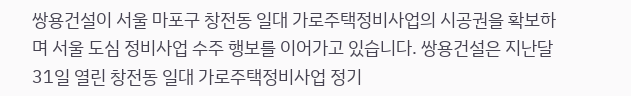쌍용건설이 서울 마포구 창전동 일대 가로주택정비사업의 시공권을 확보하며 서울 도심 정비사업 수주 행보를 이어가고 있습니다. 쌍용건설은 지난달 31일 열린 창전동 일대 가로주택정비사업 정기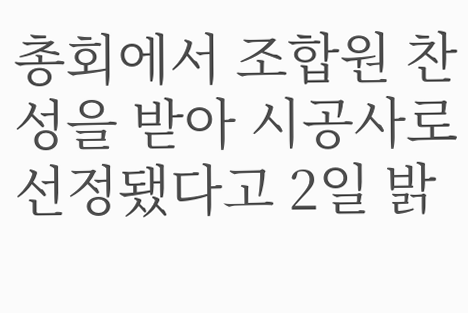총회에서 조합원 찬성을 받아 시공사로 선정됐다고 2일 밝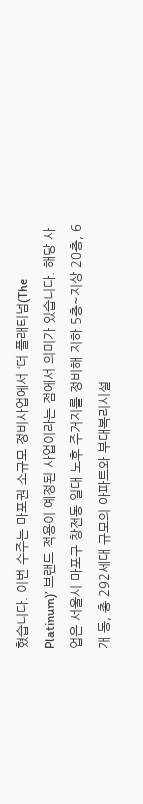혔습니다. 이번 수주는 마포권 소규모 정비사업에서 ‘더 플래티넘(The Platinum)’ 브랜드 적용이 예정된 사업이라는 점에서 의미가 있습니다. 해당 사업은 서울시 마포구 창전동 일대 노후 주거지를 정비해 지하 5층~지상 20층, 6개 동, 총 292세대 규모의 아파트와 부대복리시설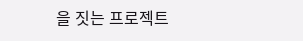을 짓는 프로젝트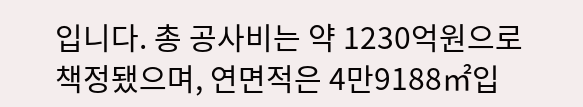입니다. 총 공사비는 약 1230억원으로 책정됐으며, 연면적은 4만9188㎡입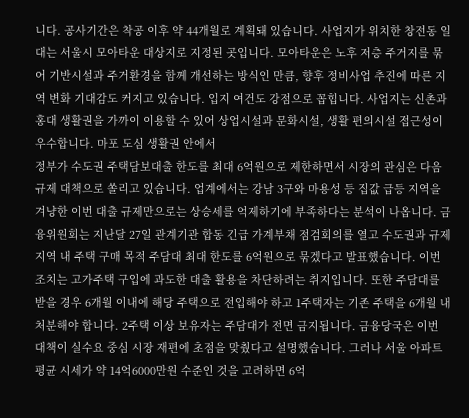니다. 공사기간은 착공 이후 약 44개월로 계획돼 있습니다. 사업지가 위치한 창전동 일대는 서울시 모아타운 대상지로 지정된 곳입니다. 모아타운은 노후 저층 주거지를 묶어 기반시설과 주거환경을 함께 개선하는 방식인 만큼, 향후 정비사업 추진에 따른 지역 변화 기대감도 커지고 있습니다. 입지 여건도 강점으로 꼽힙니다. 사업지는 신촌과 홍대 생활권을 가까이 이용할 수 있어 상업시설과 문화시설, 생활 편의시설 접근성이 우수합니다. 마포 도심 생활권 안에서
정부가 수도권 주택담보대출 한도를 최대 6억원으로 제한하면서 시장의 관심은 다음 규제 대책으로 쏠리고 있습니다. 업계에서는 강남 3구와 마용성 등 집값 급등 지역을 겨냥한 이번 대출 규제만으로는 상승세를 억제하기에 부족하다는 분석이 나옵니다. 금융위원회는 지난달 27일 관계기관 합동 긴급 가계부채 점검회의를 열고 수도권과 규제지역 내 주택 구매 목적 주담대 최대 한도를 6억원으로 묶겠다고 발표했습니다. 이번 조치는 고가주택 구입에 과도한 대출 활용을 차단하려는 취지입니다. 또한 주담대를 받을 경우 6개월 이내에 해당 주택으로 전입해야 하고 1주택자는 기존 주택을 6개월 내 처분해야 합니다. 2주택 이상 보유자는 주담대가 전면 금지됩니다. 금융당국은 이번 대책이 실수요 중심 시장 재편에 초점을 맞췄다고 설명했습니다. 그러나 서울 아파트 평균 시세가 약 14억6000만원 수준인 것을 고려하면 6억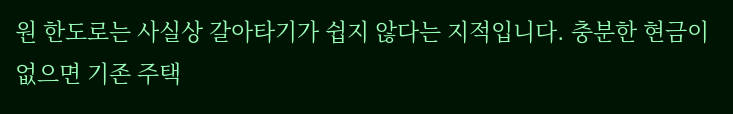원 한도로는 사실상 갈아타기가 쉽지 않다는 지적입니다. 충분한 현금이 없으면 기존 주택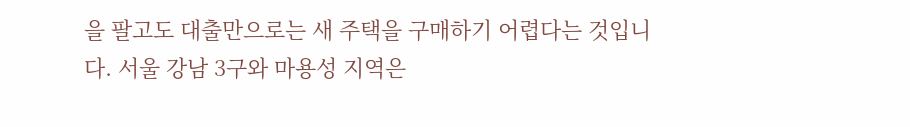을 팔고도 대출만으로는 새 주택을 구매하기 어렵다는 것입니다. 서울 강남 3구와 마용성 지역은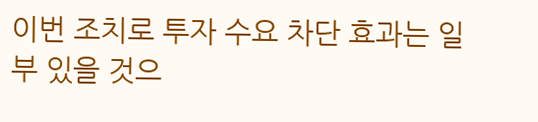이번 조치로 투자 수요 차단 효과는 일부 있을 것으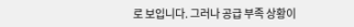로 보입니다. 그러나 공급 부족 상황이